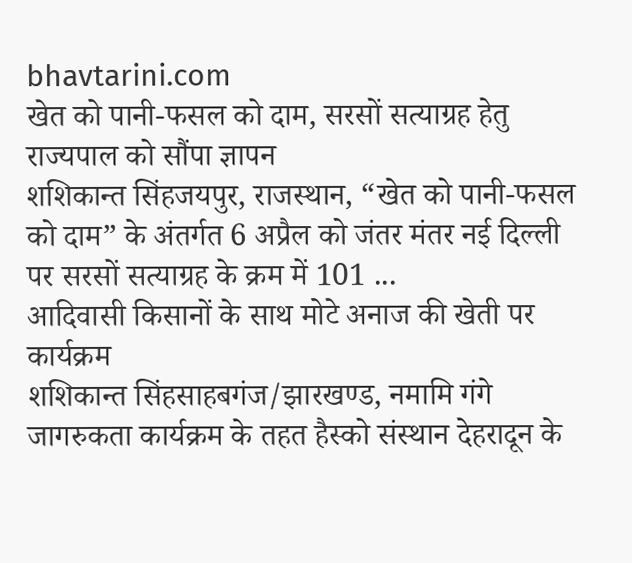bhavtarini.com
खेत को पानी-फसल को दाम, सरसों सत्याग्रह हेतु राज्यपाल को सौंपा ज्ञापन
शशिकान्त सिंहजयपुर, राजस्थान, “खेत को पानी-फसल को दाम” के अंतर्गत 6 अप्रैल को जंतर मंतर नई दिल्ली पर सरसों सत्याग्रह के क्रम में 101 ...
आदिवासी किसानों के साथ मोटे अनाज की खेती पर कार्यक्रम
शशिकान्त सिंहसाहबगंज/झारखण्ड, नमामि गंगे जागरुकता कार्यक्रम के तहत हैस्को संस्थान देहरादून के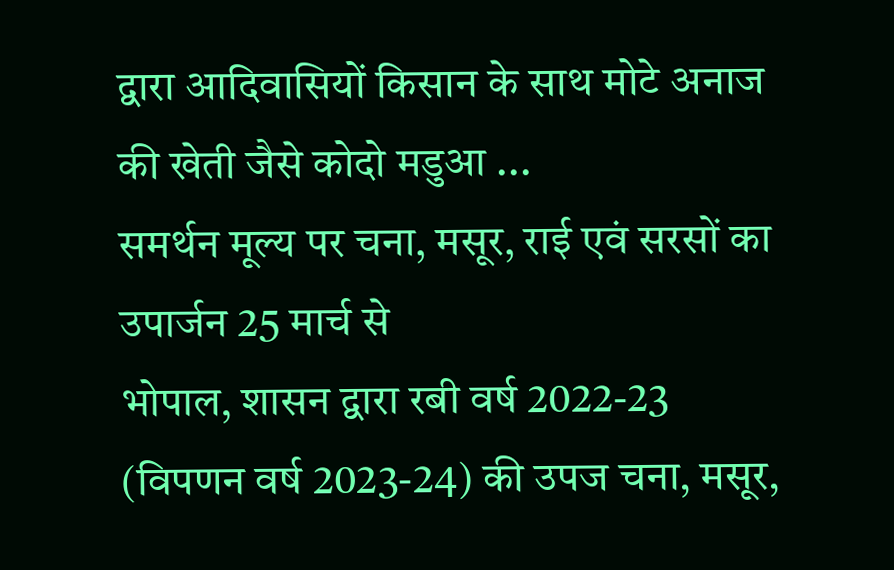द्वारा आदिवासियों किसान के साथ मोटे अनाज की खेती जैसे कोदो मडुआ ...
समर्थन मूल्य पर चना, मसूर, राई एवं सरसों का उपार्जन 25 मार्च से
भोपाल, शासन द्वारा रबी वर्ष 2022-23 (विपणन वर्ष 2023-24) की उपज चना, मसूर,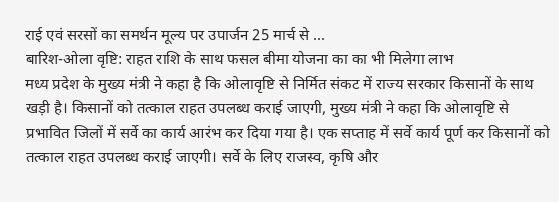राई एवं सरसों का समर्थन मूल्य पर उपार्जन 25 मार्च से ...
बारिश-ओला वृष्टि: राहत राशि के साथ फसल बीमा योजना का का भी मिलेगा लाभ
मध्य प्रदेश के मुख्य मंत्री ने कहा है कि ओलावृष्टि से निर्मित संकट में राज्य सरकार किसानों के साथ खड़ी है। किसानों को तत्काल राहत उपलब्ध कराई जाएगी, मुख्य मंत्री ने कहा कि ओलावृष्टि से प्रभावित जिलों में सर्वे का कार्य आरंभ कर दिया गया है। एक सप्ताह में सर्वे कार्य पूर्ण कर किसानों को तत्काल राहत उपलब्ध कराई जाएगी। सर्वे के लिए राजस्व, कृषि और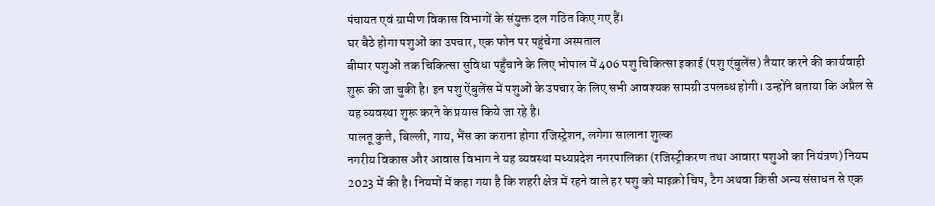पंचायत एवं ग्रामीण विकास विभागों के संयुक्त दल गठित किए गए हैं।
घर बैठे होगा पशुओं का उपचार, एक फोन पर पहुंचेगा अस्पताल
बीमार पशुओं तक चिकित्सा सुविधा पहुँचाने के लिए भोपाल में 406 पशु चिकित्सा इकाई (पशु एंबुलेंस) तैयार करने की कार्यवाही शुरू की जा चुकी है। इन पशु ऐंबुलेंस में पशुओं के उपचार के लिए सभी आवश्यक सामग्री उपलब्ध होगी। उन्होंने बताया कि अप्रैल से यह व्यवस्था शुरू करने के प्रयास किये जा रहे है।
पालतू कुत्ते, बिल्ली, गाय, भैंस का कराना होगा रजिस्ट्रेशन, लगेगा सालाना शुल्क
नगरीय विकास और आवास विभाग ने यह व्यवस्था मध्यप्रदेश नगरपालिका (रजिस्ट्रीकरण तथा आवारा पशुओं का नियंत्रण) नियम 2023 में की है। नियमों में कहा गया है कि शहरी क्षेत्र में रहने वाले हर पशु को माइक्रो चिप, टैग अथवा किसी अन्य संसाधन से एक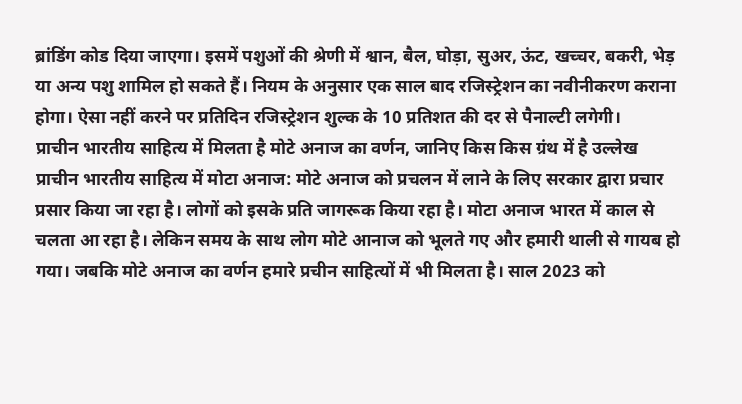ब्रांडिंग कोड दिया जाएगा। इसमें पशुओं की श्रेणी में श्वान, बैल, घोड़ा, सुअर, ऊंट, खच्चर, बकरी, भेड़ या अन्य पशु शामिल हो सकते हैं। नियम के अनुसार एक साल बाद रजिस्ट्रेशन का नवीनीकरण कराना होगा। ऐसा नहीं करने पर प्रतिदिन रजिस्ट्रेशन शुल्क के 10 प्रतिशत की दर से पैनाल्टी लगेगी।
प्राचीन भारतीय साहित्य में मिलता है मोटे अनाज का वर्णन, जानिए किस किस ग्रंथ में है उल्लेख
प्राचीन भारतीय साहित्य में मोटा अनाज: मोटे अनाज को प्रचलन में लाने के लिए सरकार द्वारा प्रचार प्रसार किया जा रहा है। लोगों को इसके प्रति जागरूक किया रहा है। मोटा अनाज भारत में काल से चलता आ रहा है। लेकिन समय के साथ लोग मोटे आनाज को भूलते गए और हमारी थाली से गायब हो गया। जबकि मोटे अनाज का वर्णन हमारे प्रचीन साहित्यों में भी मिलता है। साल 2023 को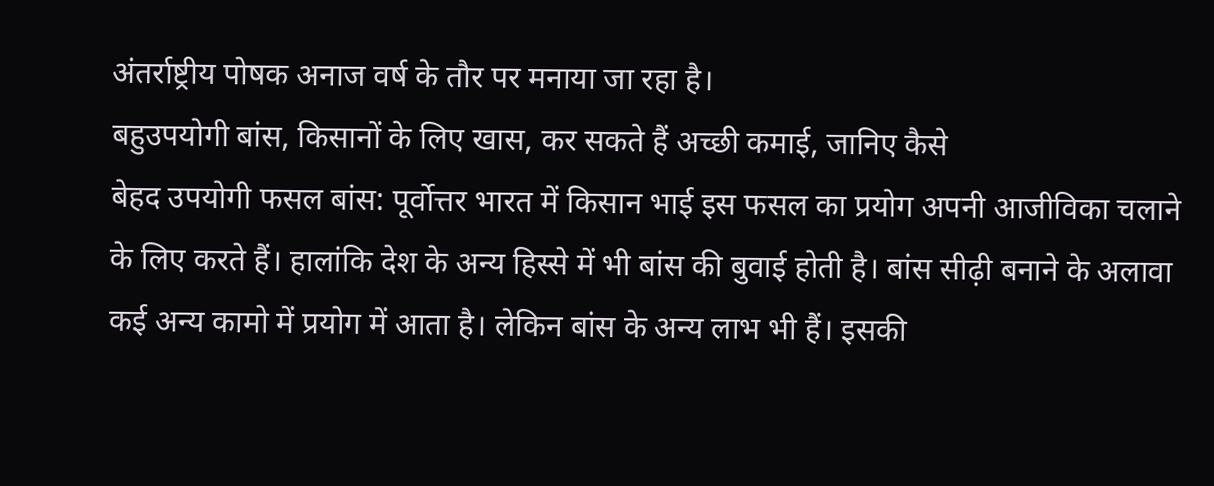अंतर्राष्ट्रीय पोषक अनाज वर्ष के तौर पर मनाया जा रहा है।
बहुउपयोगी बांस, किसानों के लिए खास, कर सकते हैं अच्छी कमाई, जानिए कैसे
बेहद उपयोगी फसल बांस: पूर्वोत्तर भारत में किसान भाई इस फसल का प्रयोग अपनी आजीविका चलाने के लिए करते हैं। हालांकि देश के अन्य हिस्से में भी बांस की बुवाई होती है। बांस सीढ़ी बनाने के अलावा कई अन्य कामो में प्रयोग में आता है। लेकिन बांस के अन्य लाभ भी हैं। इसकी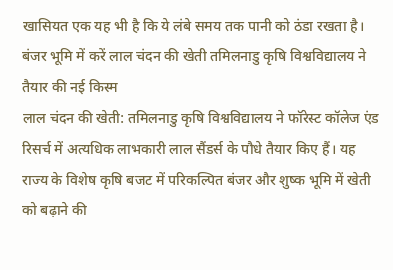खासियत एक यह भी है कि ये लंबे समय तक पानी को ठंडा रखता है।
बंजर भूमि में करें लाल चंदन की खेती तमिलनाडु कृषि विश्वविद्यालय ने तैयार की नई किस्म
लाल चंदन की खेती: तमिलनाडु कृषि विश्वविद्यालय ने फॉरेस्ट कॉलेज एंड रिसर्च में अत्यधिक लाभकारी लाल सैंडर्स के पौधे तैयार किए हैं। यह राज्य के विशेष कृषि बजट में परिकल्पित बंजर और शुष्क भूमि में खेती को बढ़ाने की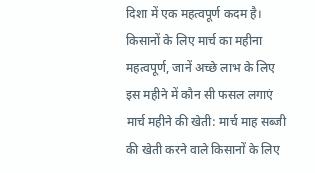दिशा में एक महत्वपूर्ण कदम है।
किसानों के लिए मार्च का महीना महत्वपूर्ण, जानें अच्छे लाभ के लिए इस महीने में कौन सी फसल लगाएं
मार्च महीने की खेती: मार्च माह सब्जी की खेती करने वाले किसानों के लिए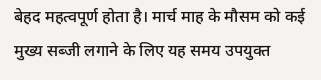बेहद महत्वपूर्ण होता है। मार्च माह के मौसम को कई मुख्य सब्जी लगाने के लिए यह समय उपयुक्त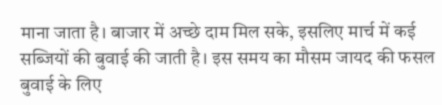माना जाता है। बाजार में अच्छे दाम मिल सके, इसलिए मार्च में कई सब्जियों की बुवाई की जाती है। इस समय का मौसम जायद की फसल बुवाई के लिए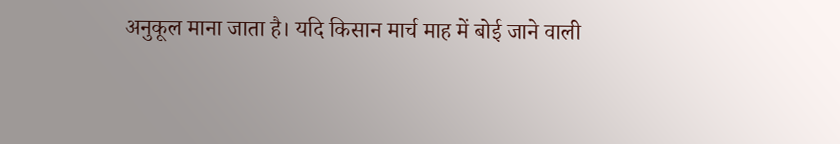अनुकूल माना जाता है। यदि किसान मार्च माह में बोई जाने वाली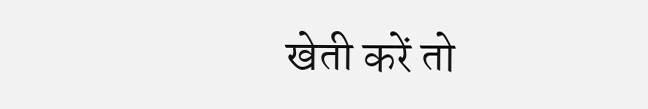खेती करें तो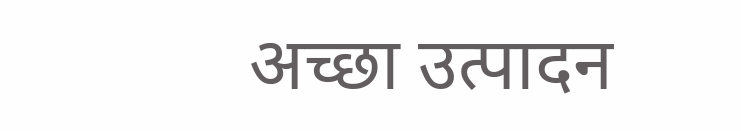अच्छा उत्पादन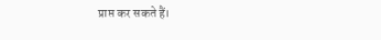प्राप्त कर सकते हैं।